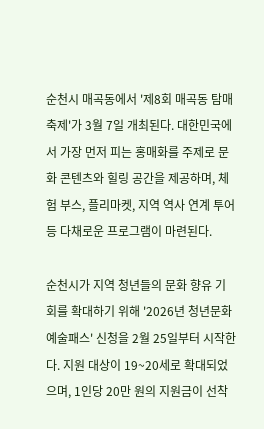순천시 매곡동에서 '제8회 매곡동 탐매축제'가 3월 7일 개최된다. 대한민국에서 가장 먼저 피는 홍매화를 주제로 문화 콘텐츠와 힐링 공간을 제공하며, 체험 부스, 플리마켓, 지역 역사 연계 투어 등 다채로운 프로그램이 마련된다.

순천시가 지역 청년들의 문화 향유 기회를 확대하기 위해 '2026년 청년문화예술패스' 신청을 2월 25일부터 시작한다. 지원 대상이 19~20세로 확대되었으며, 1인당 20만 원의 지원금이 선착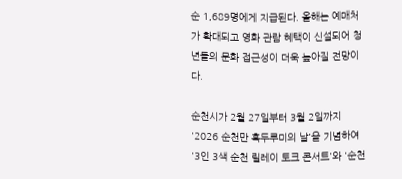순 1,689명에게 지급된다. 올해는 예매처가 확대되고 영화 관람 혜택이 신설되어 청년들의 문화 접근성이 더욱 높아질 전망이다.

순천시가 2월 27일부터 3월 2일까지 '2026 순천만 흑두루미의 날'을 기념하여 '3인 3색 순천 릴레이 토크 콘서트'와 '순천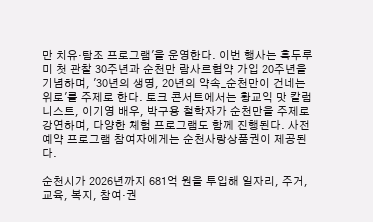만 치유·탐조 프로그램'을 운영한다. 이번 행사는 흑두루미 첫 관찰 30주년과 순천만 람사르협약 가입 20주년을 기념하며, '30년의 생명, 20년의 약속_순천만이 건네는 위로'를 주제로 한다. 토크 콘서트에서는 황교익 맛 칼럼니스트, 이기영 배우, 박구용 철학자가 순천만을 주제로 강연하며, 다양한 체험 프로그램도 함께 진행된다. 사전 예약 프로그램 참여자에게는 순천사랑상품권이 제공된다.

순천시가 2026년까지 681억 원을 투입해 일자리, 주거, 교육, 복지, 참여·권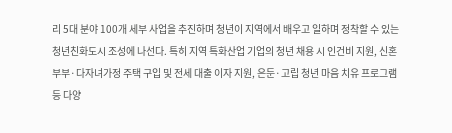리 5대 분야 100개 세부 사업을 추진하며 청년이 지역에서 배우고 일하며 정착할 수 있는 청년친화도시 조성에 나선다. 특히 지역 특화산업 기업의 청년 채용 시 인건비 지원, 신혼부부·다자녀가정 주택 구입 및 전세 대출 이자 지원, 은둔·고립 청년 마음 치유 프로그램 등 다양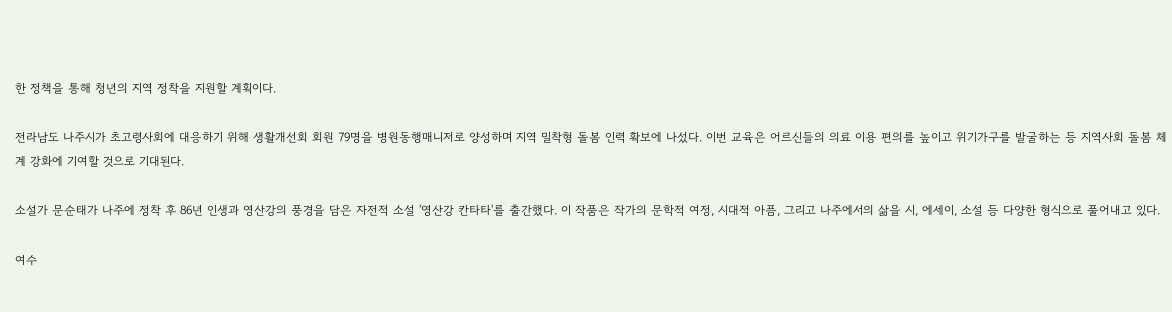한 정책을 통해 청년의 지역 정착을 지원할 계획이다.

전라남도 나주시가 초고령사회에 대응하기 위해 생활개선회 회원 79명을 병원동행매니저로 양성하며 지역 밀착형 돌봄 인력 확보에 나섰다. 이번 교육은 어르신들의 의료 이용 편의를 높이고 위기가구를 발굴하는 등 지역사회 돌봄 체계 강화에 기여할 것으로 기대된다.

소설가 문순태가 나주에 정착 후 86년 인생과 영산강의 풍경을 담은 자전적 소설 '영산강 칸타타'를 출간했다. 이 작품은 작가의 문학적 여정, 시대적 아픔, 그리고 나주에서의 삶을 시, 에세이, 소설 등 다양한 형식으로 풀어내고 있다.

여수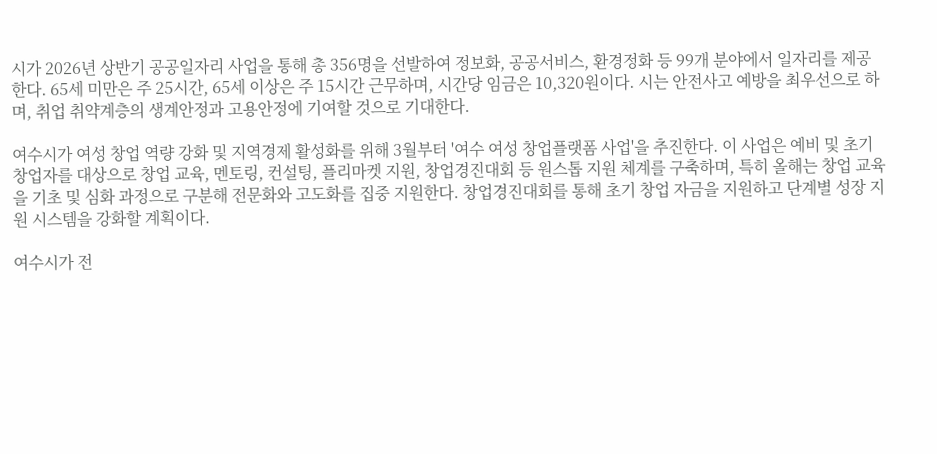시가 2026년 상반기 공공일자리 사업을 통해 총 356명을 선발하여 정보화, 공공서비스, 환경정화 등 99개 분야에서 일자리를 제공한다. 65세 미만은 주 25시간, 65세 이상은 주 15시간 근무하며, 시간당 임금은 10,320원이다. 시는 안전사고 예방을 최우선으로 하며, 취업 취약계층의 생계안정과 고용안정에 기여할 것으로 기대한다.

여수시가 여성 창업 역량 강화 및 지역경제 활성화를 위해 3월부터 '여수 여성 창업플랫폼 사업'을 추진한다. 이 사업은 예비 및 초기 창업자를 대상으로 창업 교육, 멘토링, 컨설팅, 플리마켓 지원, 창업경진대회 등 원스톱 지원 체계를 구축하며, 특히 올해는 창업 교육을 기초 및 심화 과정으로 구분해 전문화와 고도화를 집중 지원한다. 창업경진대회를 통해 초기 창업 자금을 지원하고 단계별 성장 지원 시스템을 강화할 계획이다.

여수시가 전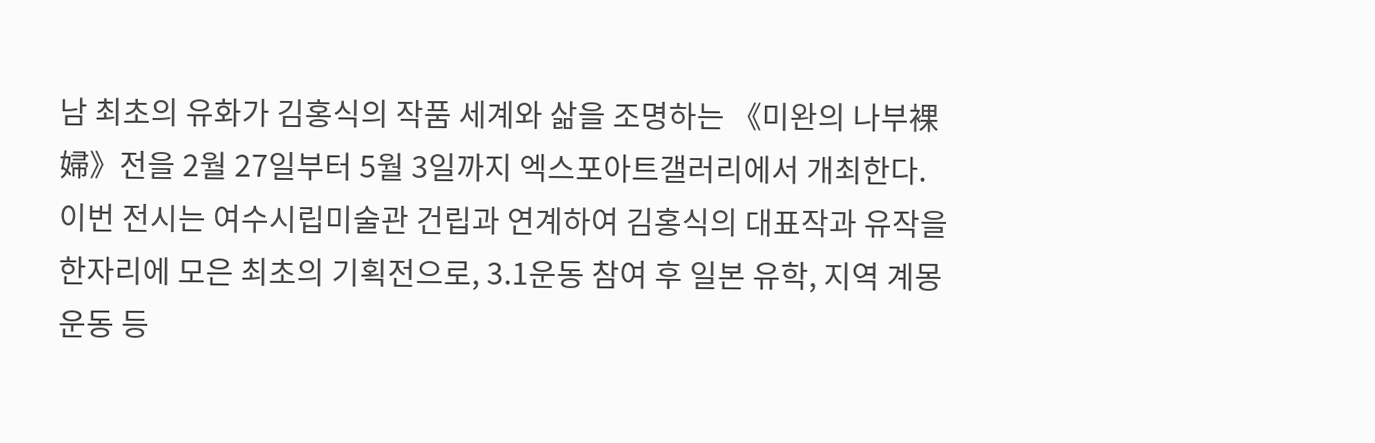남 최초의 유화가 김홍식의 작품 세계와 삶을 조명하는 《미완의 나부裸婦》전을 2월 27일부터 5월 3일까지 엑스포아트갤러리에서 개최한다. 이번 전시는 여수시립미술관 건립과 연계하여 김홍식의 대표작과 유작을 한자리에 모은 최초의 기획전으로, 3.1운동 참여 후 일본 유학, 지역 계몽운동 등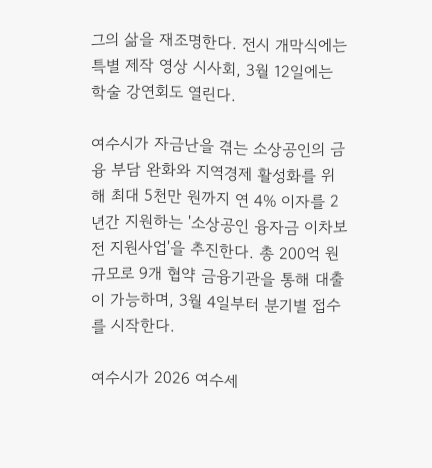그의 삶을 재조명한다. 전시 개막식에는 특별 제작 영상 시사회, 3월 12일에는 학술 강연회도 열린다.

여수시가 자금난을 겪는 소상공인의 금융 부담 완화와 지역경제 활성화를 위해 최대 5천만 원까지 연 4% 이자를 2년간 지원하는 '소상공인 융자금 이차보전 지원사업'을 추진한다. 총 200억 원 규모로 9개 협약 금융기관을 통해 대출이 가능하며, 3월 4일부터 분기별 접수를 시작한다.

여수시가 2026 여수세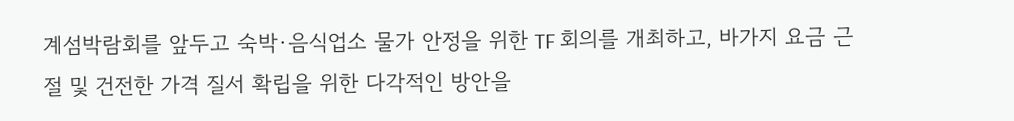계섬박람회를 앞두고 숙박·음식업소 물가 안정을 위한 TF 회의를 개최하고, 바가지 요금 근절 및 건전한 가격 질서 확립을 위한 다각적인 방안을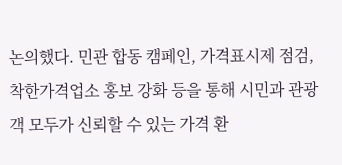논의했다. 민관 합동 캠페인, 가격표시제 점검, 착한가격업소 홍보 강화 등을 통해 시민과 관광객 모두가 신뢰할 수 있는 가격 환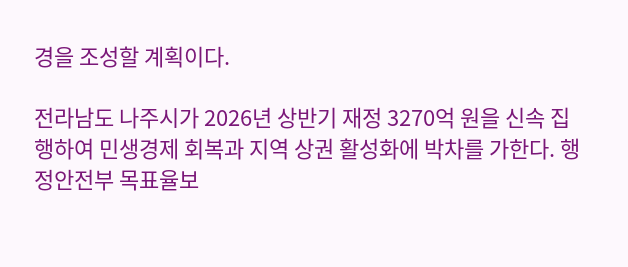경을 조성할 계획이다.

전라남도 나주시가 2026년 상반기 재정 3270억 원을 신속 집행하여 민생경제 회복과 지역 상권 활성화에 박차를 가한다. 행정안전부 목표율보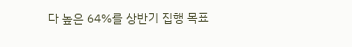다 높은 64%를 상반기 집행 목표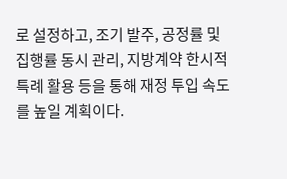로 설정하고, 조기 발주, 공정률 및 집행률 동시 관리, 지방계약 한시적 특례 활용 등을 통해 재정 투입 속도를 높일 계획이다.